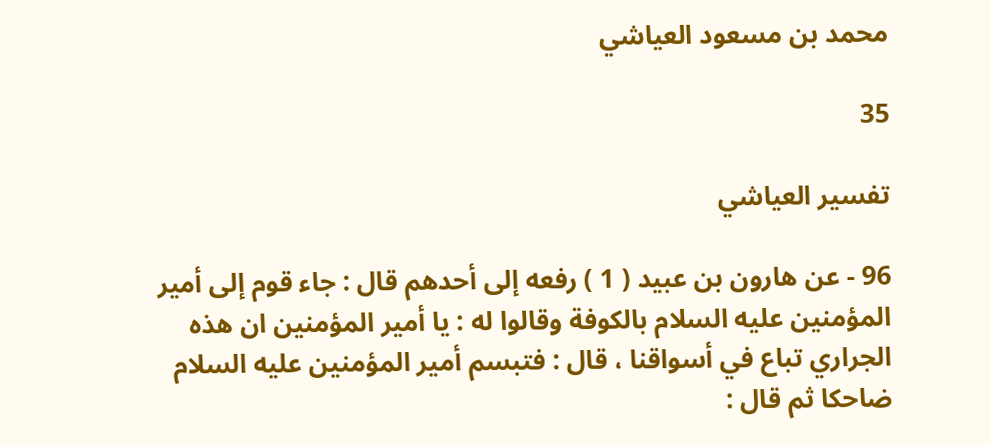محمد بن مسعود العياشي

35

تفسير العياشي

96 - عن هارون بن عبيد ( 1 ) رفعه إلى أحدهم قال : جاء قوم إلى أمير المؤمنين عليه السلام بالكوفة وقالوا له : يا أمير المؤمنين ان هذه الجراري تباع في أسواقنا ، قال : فتبسم أمير المؤمنين عليه السلام ضاحكا ثم قال :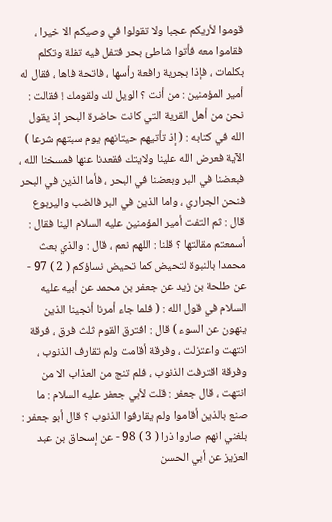قوموا لأريكم عجبا ولا تقولوا في وصيكم الا خيرا ، فقاموا معه فأتوا شاطئ بحر فتفل فيه تفلة وتكلم بكلمات ، فإذا بجرية رافعة رأسها ، فاتحة فاها ، فقال له أمير المؤمنين : من أنت ؟ الويل لك ولقومك ! فقالت : نحن من أهل القرية التي كانت حاضرة البحر إذ يقول الله في كتابه : ( إذ تأتيهم حيتانهم يوم سبتهم شرعا ) الآية فعرض الله علينا ولايتك فقعدنا عنها فمسخنا الله ، فبعضنا في البر وبعضنا في البحر ، فأما الذين في البحر فنحن الجراري ، واما الذين في البر فالضب واليربوع قال : ثم التفت أمير المؤمنين عليه السلام الينا فقال : أسمعتم مقالتها ؟ قلنا : اللهم نعم ، قال : والذي بعث محمدا بالنبوة لتحيض كما تحيض نساؤكم ( 2 ) 97 - عن طلحة بن زيد عن جعفر بن محمد عن أبيه عليه السلام في قول الله : ( فلما جاء أمرنا أنجينا الذين ينهون عن السوء ) قال : افترق القوم ثلث فرق ، فرقة انتهت واعتزلت ، وفرقة أقامت ولم تقارف الذنوب ، وفرقة اقترفت الذنوب ، فلم تنج من العذاب الا من انتهت ، قال جعفر : قلت لأبي جعفر عليه السلام : ما صنع بالذين أقاموا ولم يقارفوا الذنوب ؟ قال أبو جعفر : بلغني انهم صاروا ذرا ( 3 ) 98 - عن إسحاق بن عبد العزيز عن أبي الحسن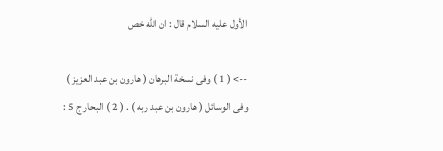الأول عليه السلام قال : ان الله خص

--> ( 1 ) وفى نسخة البرهان ( هارون بن عبد العزيز ) وفى الوسائل ( هارون بن عبد ربه ) . ( 2 ) البحار ج 5 :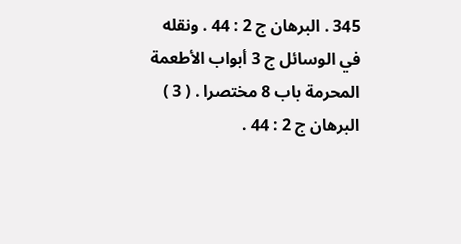345 . البرهان ج 2 : 44 . ونقله في الوسائل ج 3 أبواب الأطعمة المحرمة باب 8 مختصرا . ( 3 ) البرهان ج 2 : 44 .